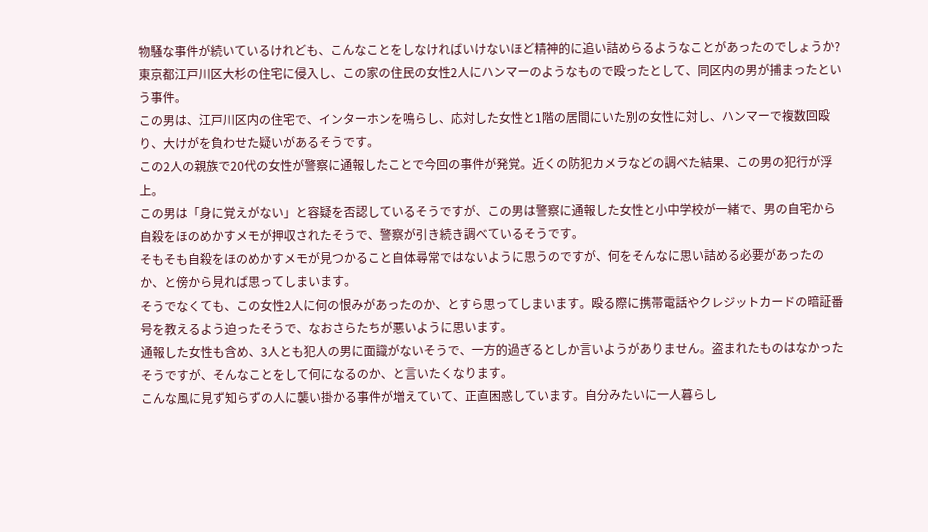物騒な事件が続いているけれども、こんなことをしなければいけないほど精神的に追い詰めらるようなことがあったのでしょうか?
東京都江戸川区大杉の住宅に侵入し、この家の住民の女性2人にハンマーのようなもので殴ったとして、同区内の男が捕まったという事件。
この男は、江戸川区内の住宅で、インターホンを鳴らし、応対した女性と1階の居間にいた別の女性に対し、ハンマーで複数回殴り、大けがを負わせた疑いがあるそうです。
この2人の親族で20代の女性が警察に通報したことで今回の事件が発覚。近くの防犯カメラなどの調べた結果、この男の犯行が浮上。
この男は「身に覚えがない」と容疑を否認しているそうですが、この男は警察に通報した女性と小中学校が一緒で、男の自宅から自殺をほのめかすメモが押収されたそうで、警察が引き続き調べているそうです。
そもそも自殺をほのめかすメモが見つかること自体尋常ではないように思うのですが、何をそんなに思い詰める必要があったのか、と傍から見れば思ってしまいます。
そうでなくても、この女性2人に何の恨みがあったのか、とすら思ってしまいます。殴る際に携帯電話やクレジットカードの暗証番号を教えるよう迫ったそうで、なおさらたちが悪いように思います。
通報した女性も含め、3人とも犯人の男に面識がないそうで、一方的過ぎるとしか言いようがありません。盗まれたものはなかったそうですが、そんなことをして何になるのか、と言いたくなります。
こんな風に見ず知らずの人に襲い掛かる事件が増えていて、正直困惑しています。自分みたいに一人暮らし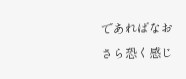であればなおさら恐く感じ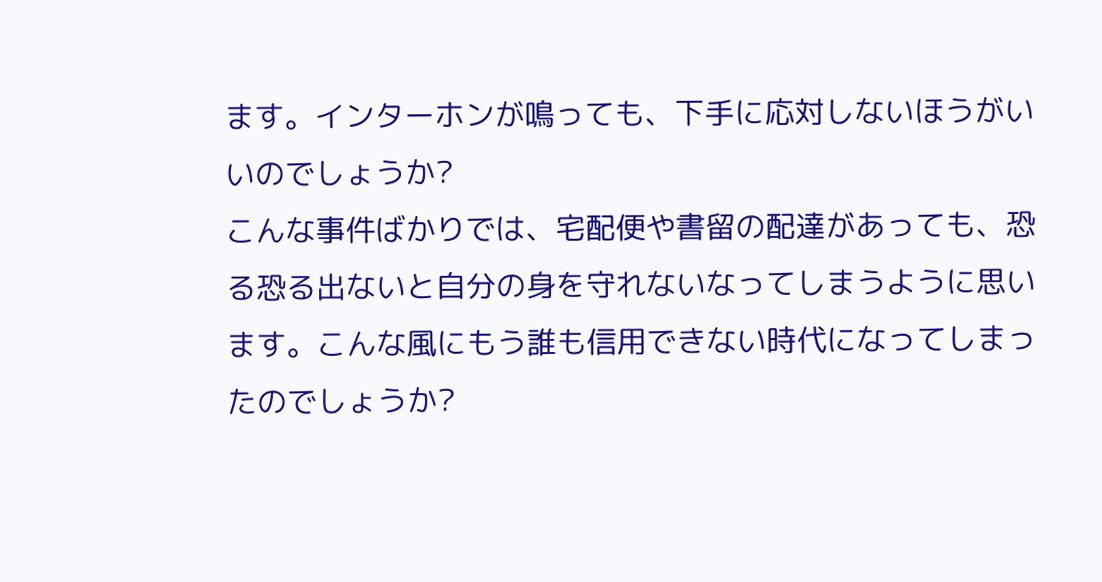ます。インターホンが鳴っても、下手に応対しないほうがいいのでしょうか?
こんな事件ばかりでは、宅配便や書留の配達があっても、恐る恐る出ないと自分の身を守れないなってしまうように思います。こんな風にもう誰も信用できない時代になってしまったのでしょうか?